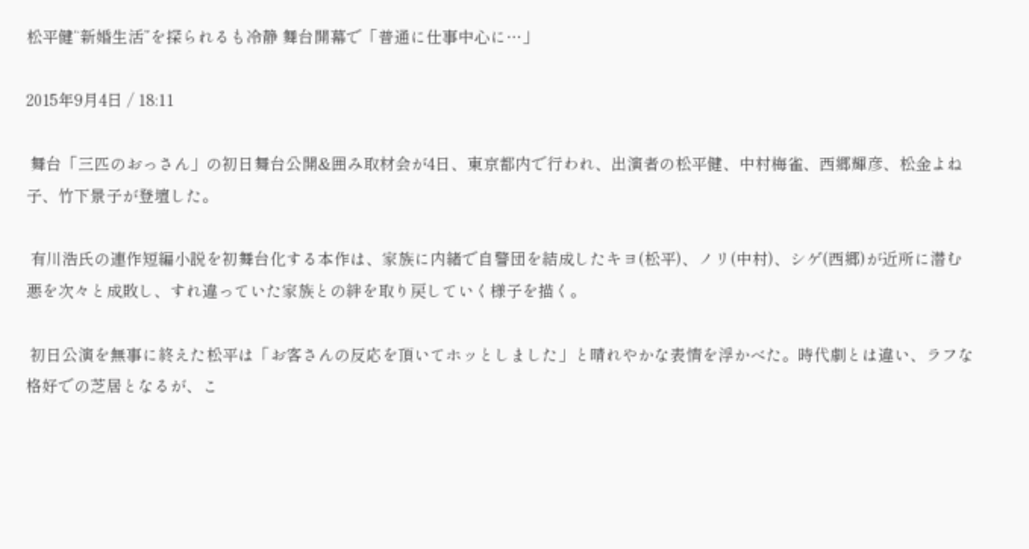松平健“新婚生活”を探られるも冷静 舞台開幕で「普通に仕事中心に…」

2015年9月4日 / 18:11

 舞台「三匹のおっさん」の初日舞台公開&囲み取材会が4日、東京都内で行われ、出演者の松平健、中村梅雀、西郷輝彦、松金よね子、竹下景子が登壇した。

 有川浩氏の連作短編小説を初舞台化する本作は、家族に内緒で自警団を結成したキヨ(松平)、ノリ(中村)、シゲ(西郷)が近所に潜む悪を次々と成敗し、すれ違っていた家族との絆を取り戻していく様子を描く。

 初日公演を無事に終えた松平は「お客さんの反応を頂いてホッとしました」と晴れやかな表情を浮かべた。時代劇とは違い、ラフな格好での芝居となるが、こ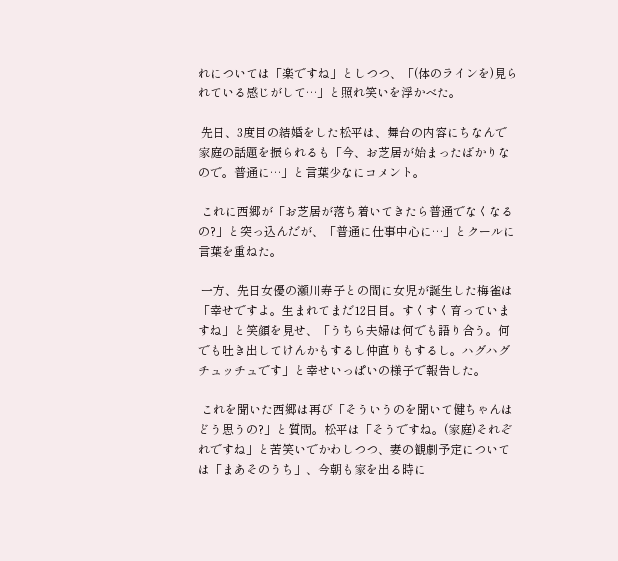れについては「楽ですね」としつつ、「(体のラインを)見られている感じがして…」と照れ笑いを浮かべた。

 先日、3度目の結婚をした松平は、舞台の内容にちなんで家庭の話題を振られるも「今、お芝居が始まったばかりなので。普通に…」と言葉少なにコメント。

 これに西郷が「お芝居が落ち着いてきたら普通でなくなるの?」と突っ込んだが、「普通に仕事中心に…」とクールに言葉を重ねた。

 一方、先日女優の瀬川寿子との間に女児が誕生した梅雀は「幸せですよ。生まれてまだ12日目。すくすく育っていますね」と笑顔を見せ、「うちら夫婦は何でも語り合う。何でも吐き出してけんかもするし仲直りもするし。ハグハグチュッチュです」と幸せいっぱいの様子で報告した。

 これを聞いた西郷は再び「そういうのを聞いて健ちゃんはどう思うの?」と質問。松平は「そうですね。(家庭)それぞれですね」と苦笑いでかわしつつ、妻の観劇予定については「まあそのうち」、今朝も家を出る時に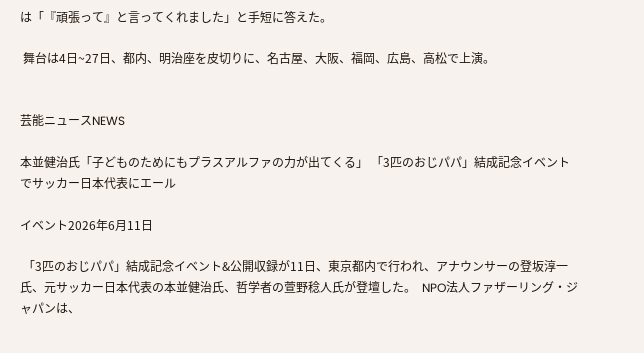は「『頑張って』と言ってくれました」と手短に答えた。

 舞台は4日~27日、都内、明治座を皮切りに、名古屋、大阪、福岡、広島、高松で上演。


芸能ニュースNEWS

本並健治氏「子どものためにもプラスアルファの力が出てくる」 「3匹のおじパパ」結成記念イベントでサッカー日本代表にエール

イベント2026年6月11日

 「3匹のおじパパ」結成記念イベント&公開収録が11日、東京都内で行われ、アナウンサーの登坂淳一氏、元サッカー日本代表の本並健治氏、哲学者の萱野稔人氏が登壇した。  NPO法人ファザーリング・ジャパンは、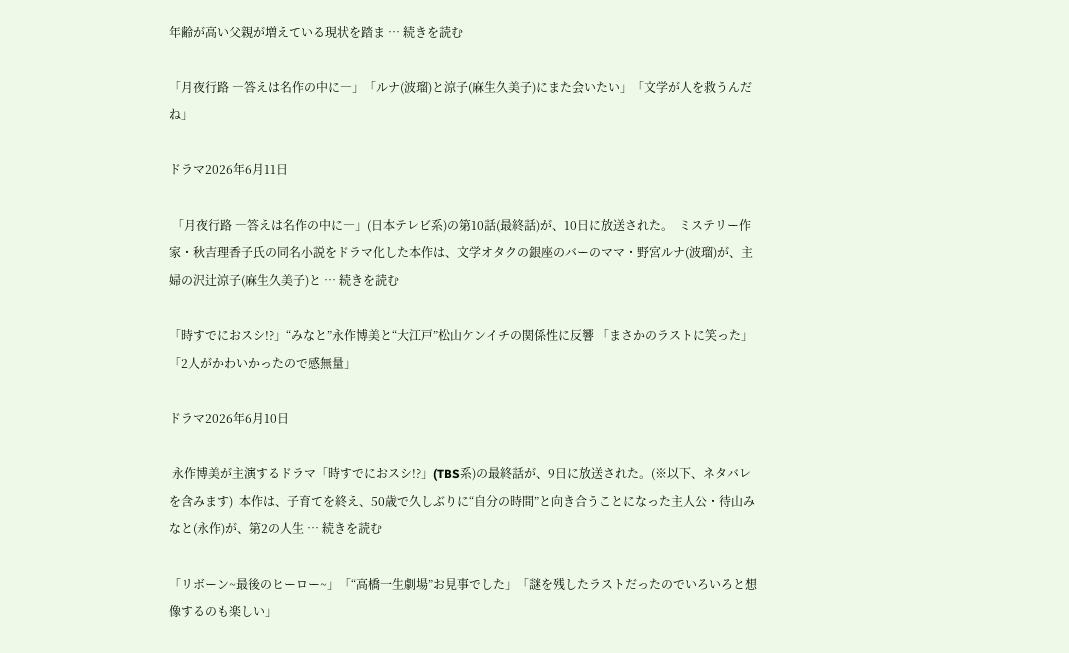年齢が高い父親が増えている現状を踏ま … 続きを読む

「月夜行路 ―答えは名作の中に―」「ルナ(波瑠)と涼子(麻生久美子)にまた会いたい」「文学が人を救うんだね」

ドラマ2026年6月11日

 「月夜行路 ―答えは名作の中に―」(日本テレビ系)の第10話(最終話)が、10日に放送された。  ミステリー作家・秋吉理香子氏の同名小説をドラマ化した本作は、文学オタクの銀座のバーのママ・野宮ルナ(波瑠)が、主婦の沢辻涼子(麻生久美子)と … 続きを読む

「時すでにおスシ!?」“みなと”永作博美と“大江戸”松山ケンイチの関係性に反響 「まさかのラストに笑った」「2人がかわいかったので感無量」

ドラマ2026年6月10日

 永作博美が主演するドラマ「時すでにおスシ!?」(TBS系)の最終話が、9日に放送された。(※以下、ネタバレを含みます)  本作は、子育てを終え、50歳で久しぶりに“自分の時間”と向き合うことになった主人公・待山みなと(永作)が、第2の人生 … 続きを読む

「リボーン~最後のヒーロー~」「“高橋一生劇場”お見事でした」「謎を残したラストだったのでいろいろと想像するのも楽しい」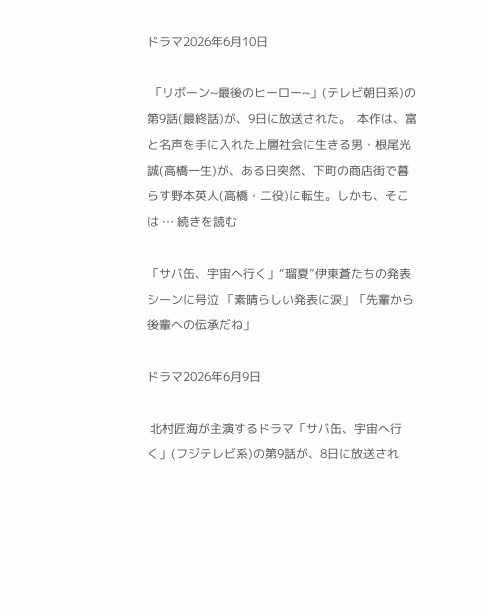ドラマ2026年6月10日

 「リボーン~最後のヒーロー~」(テレビ朝日系)の第9話(最終話)が、9日に放送された。  本作は、富と名声を手に入れた上層社会に生きる男・根尾光誠(高橋一生)が、ある日突然、下町の商店街で暮らす野本英人(高橋・二役)に転生。しかも、そこは … 続きを読む

「サバ缶、宇宙へ行く」“瑠夏”伊東蒼たちの発表シーンに号泣 「素晴らしい発表に涙」「先輩から後輩への伝承だね」

ドラマ2026年6月9日

 北村匠海が主演するドラマ「サバ缶、宇宙へ行く」(フジテレビ系)の第9話が、8日に放送され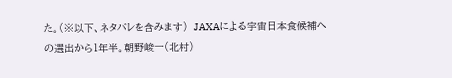た。(※以下、ネタバレを含みます)  JAXAによる宇宙日本食候補への選出から1年半。朝野峻一(北村)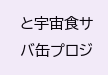と宇宙食サバ缶プロジ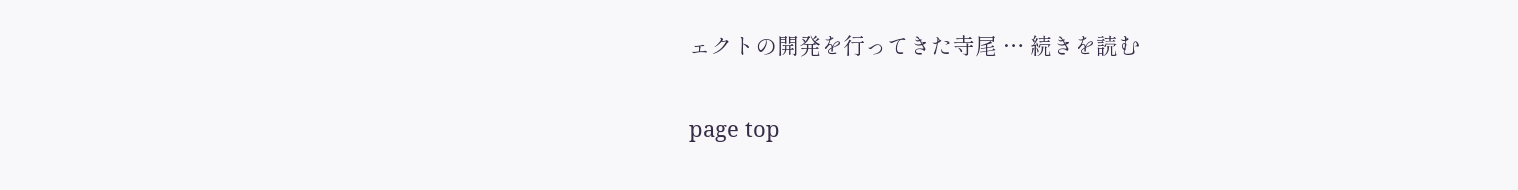ェクトの開発を行ってきた寺尾 … 続きを読む

page top